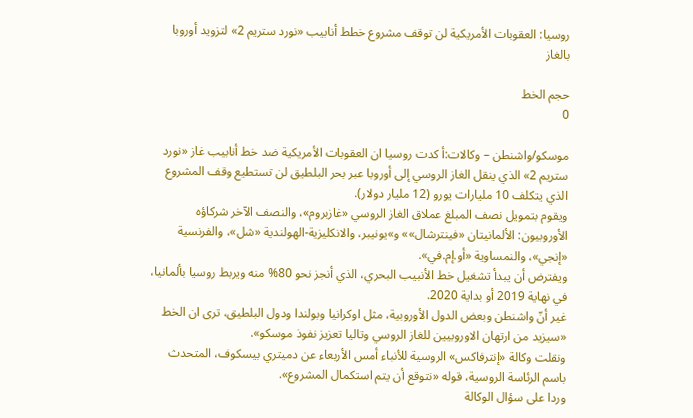روسيا: العقوبات الأمريكية لن توقف مشروع خطط أنابيب «نورد ستريم 2» لتزويد أوروبا بالغاز

حجم الخط
0

موسكو/واشنطن – وكالات:أ كدت روسيا ان العقوبات الأمريكية ضد خط أنابيب غاز «نورد ستريم 2» الذي ينقل الغاز الروسي إلى أوروبا عبر بحر البلطيق لن تستطيع وقف المشروع الذي يتكلف 10 مليارات يورو (12 مليار دولار).
ويقوم بتمويل نصف المبلغ عملاق الغاز الروسي «غازبروم»، والنصف الآخر شركاؤه الأوروبيون: الألمانيتان «فينترشال»» و»يونيبر، والانكليزية-الهولندية «شل»، والفرنسية «إنجي»، والنمساوية «أو.إم.في».
ويفترض أن يبدأ تشغيل خط الأنبيب البحري، الذي أنجز نحو 80% منه ويربط روسيا بألمانيا، في نهاية 2019 أو بداية 2020.
غير أنّ واشنطن وبعض الدول الأوروبية، مثل اوكرانيا وبولندا ودول البلطيق، ترى ان الخط «سيزيد من ارتهان الاوروبيين للغاز الروسي وتاليا تعزيز نفوذ موسكو».
ونقلت وكالة «إنترفاكس» الروسية للأنباء أمس الأربعاء عن دميتري بيسكوف، المتحدث باسم الرئاسة الروسية، قوله «نتوقع أن يتم استكمال المشروع».
وردا على سؤال الوكالة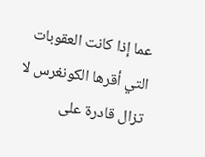عما إذا كانت العقوبات التي أقرها الكونغرس لا تزال قادرة على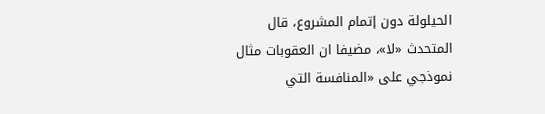الحيلولة دون إتمام المشروع، قال المتحدث «لا»، مضيفا ان العقوبات مثال نموذجي على «المنافسة التي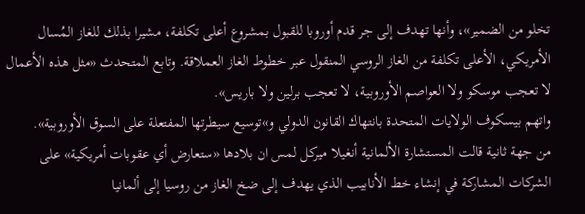تخلو من الضمير»، وأنها تهدف إلى جر قدم أوروبا للقبول بمشروع أعلى تكلفة، مشيرا بذلك للغاز المُسال الأمريكي، الأعلى تكلفة من الغاز الروسي المنقول عبر خطوط الغاز العملاقة. وتابع المتحدث «مثل هذه الأعمال لا تعجب موسكو ولا العواصم الأوروبية، لا تعجب برلين ولا باريس».
واتهم بيسكوف الولايات المتحدة بانتهاك القانون الدولي و»توسيع سيطرتها المفتعلة على السوق الأوروبية».
من جهة ثانية قالت المستشارة الألمانية أنغيلا ميركل لمس ان بلادها «ستعارض أي عقوبات أمريكية» على الشركات المشاركة في إنشاء خط الأنابيب الذي يهدف إلى ضخ الغاز من روسيا إلى ألمانيا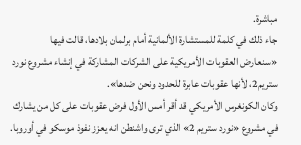مباشرة.
جاء ذلك في كلمة للمستشارة الألمانية أمام برلمان بلادها، قالت فيها
«سنعارض العقوبات الأمريكية على الشركات المشاركة في إنشاء مشروع نورد ستريم2، لأنها عقوبات عابرة للحدود ونحن ضدها».
وكان الكونغرس الأمريكي قد أقر أمس الأول فرض عقوبات على كل من يشارك في مشروع «نورد ستريم 2» الذي ترى واشنطن انه يعزز نفوذ موسكو في أوروبا.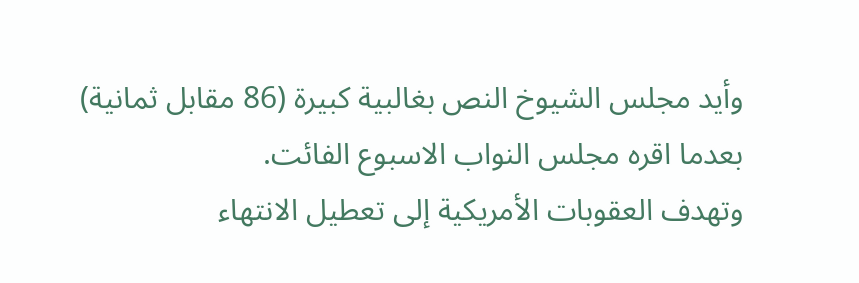وأيد مجلس الشيوخ النص بغالبية كبيرة (86 مقابل ثمانية) بعدما اقره مجلس النواب الاسبوع الفائت.
وتهدف العقوبات الأمريكية إلى تعطيل الانتهاء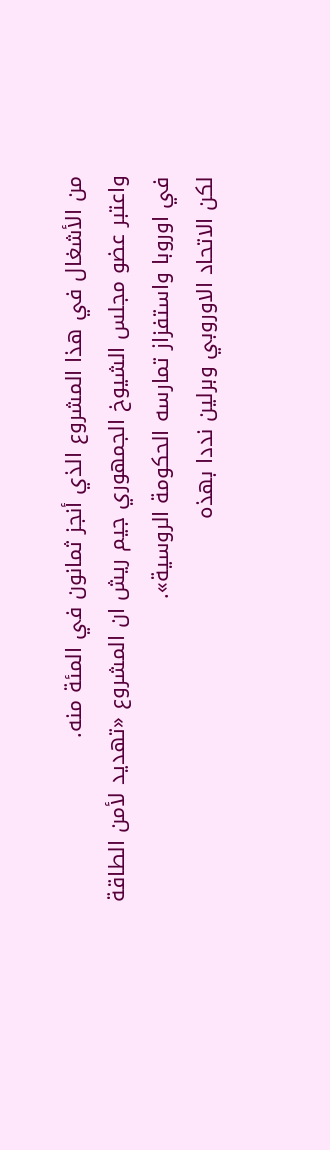من الأشغال في هذا المشروع الذي أنجز ثمانون في المئة منه.
واعتبر عضو مجلس الشيوخ الجمهوري جيم ريش ان المشروع «تهديد لأمن الطاقة في اوروبا واستفزاز تمارسه الحكومة الروسية».
لكن الاتحاد الاوروبي وبرلين نددا بهذه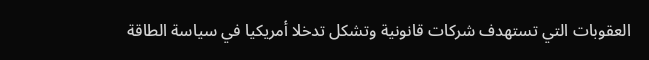العقوبات التي تستهدف شركات قانونية وتشكل تدخلا أمريكيا في سياسة الطاقة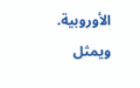الأوروبية. ويمثل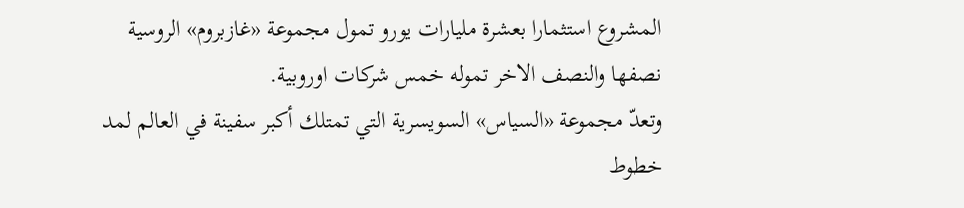المشروع استثمارا بعشرة مليارات يورو تمول مجموعة «غازبروم» الروسية نصفها والنصف الاخر تموله خمس شركات اوروبية.
وتعدّ مجموعة «السياس» السويسرية التي تمتلك أكبر سفينة في العالم لمد خطوط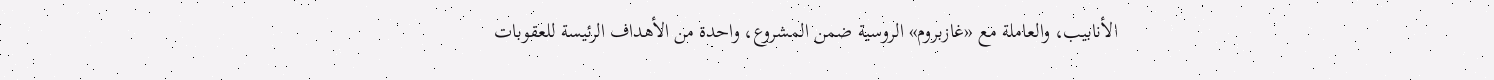الأنابيب، والعاملة مع «غازبروم» الروسية ضمن المشروع، واحدة من الأهداف الرئيسة للعقوبات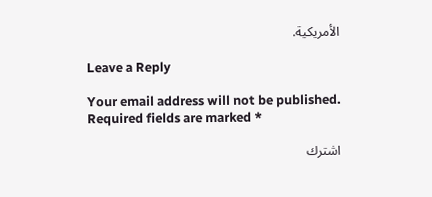الأمريكية.

Leave a Reply

Your email address will not be published. Required fields are marked *

اشترك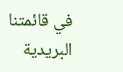في قائمتنا البريدية